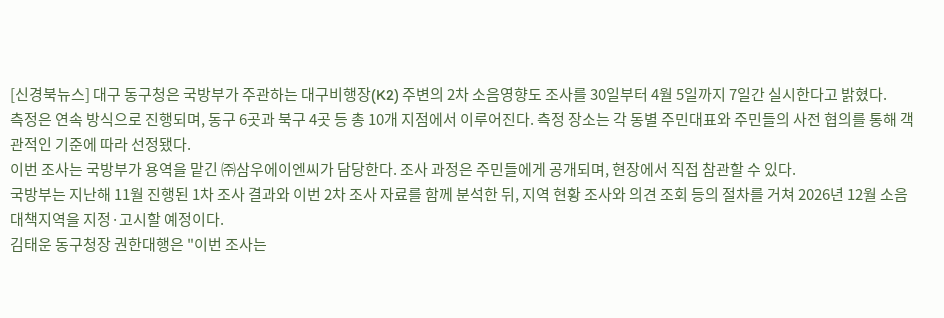[신경북뉴스] 대구 동구청은 국방부가 주관하는 대구비행장(K2) 주변의 2차 소음영향도 조사를 30일부터 4월 5일까지 7일간 실시한다고 밝혔다.
측정은 연속 방식으로 진행되며, 동구 6곳과 북구 4곳 등 총 10개 지점에서 이루어진다. 측정 장소는 각 동별 주민대표와 주민들의 사전 협의를 통해 객관적인 기준에 따라 선정됐다.
이번 조사는 국방부가 용역을 맡긴 ㈜삼우에이엔씨가 담당한다. 조사 과정은 주민들에게 공개되며, 현장에서 직접 참관할 수 있다.
국방부는 지난해 11월 진행된 1차 조사 결과와 이번 2차 조사 자료를 함께 분석한 뒤, 지역 현황 조사와 의견 조회 등의 절차를 거쳐 2026년 12월 소음대책지역을 지정·고시할 예정이다.
김태운 동구청장 권한대행은 "이번 조사는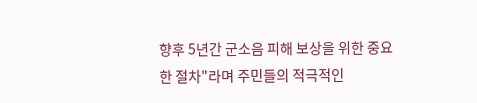향후 5년간 군소음 피해 보상을 위한 중요한 절차"라며 주민들의 적극적인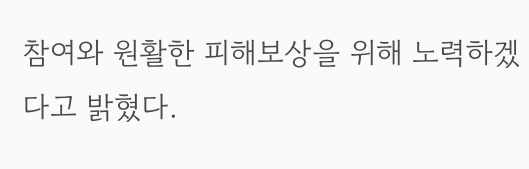참여와 원활한 피해보상을 위해 노력하겠다고 밝혔다.